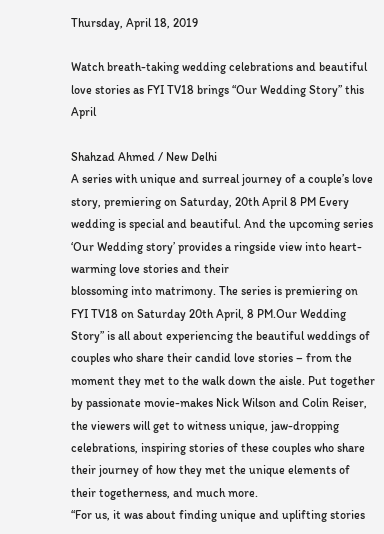Thursday, April 18, 2019

Watch breath-taking wedding celebrations and beautiful love stories as FYI TV18 brings “Our Wedding Story” this April

Shahzad Ahmed / New Delhi
A series with unique and surreal journey of a couple’s love story, premiering on Saturday, 20th April 8 PM Every wedding is special and beautiful. And the upcoming series ‘Our Wedding story’ provides a ringside view into heart-warming love stories and their
blossoming into matrimony. The series is premiering on FYI TV18 on Saturday 20th April, 8 PM.Our Wedding Story” is all about experiencing the beautiful weddings of couples who share their candid love stories – from the moment they met to the walk down the aisle. Put together by passionate movie-makes Nick Wilson and Colin Reiser, the viewers will get to witness unique, jaw-dropping celebrations, inspiring stories of these couples who share their journey of how they met the unique elements of their togetherness, and much more.
“For us, it was about finding unique and uplifting stories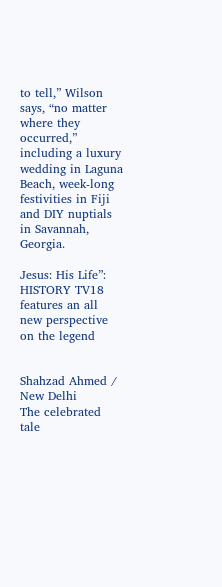to tell,” Wilson says, “no matter where they occurred,” including a luxury wedding in Laguna Beach, week-long festivities in Fiji and DIY nuptials in Savannah, Georgia.

Jesus: His Life”: HISTORY TV18 features an all new perspective on the legend


Shahzad Ahmed / New Delhi
The celebrated tale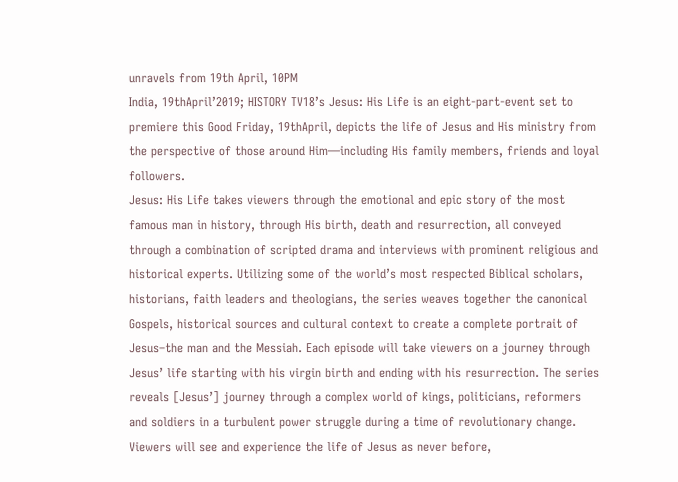unravels from 19th April, 10PM
India, 19thApril’2019; HISTORY TV18’s Jesus: His Life is an eight-part-event set to premiere this Good Friday, 19thApril, depicts the life of Jesus and His ministry from the perspective of those around Him—including His family members, friends and loyal followers.
Jesus: His Life takes viewers through the emotional and epic story of the most famous man in history, through His birth, death and resurrection, all conveyed through a combination of scripted drama and interviews with prominent religious and historical experts. Utilizing some of the world’s most respected Biblical scholars, historians, faith leaders and theologians, the series weaves together the canonical Gospels, historical sources and cultural context to create a complete portrait of Jesus–the man and the Messiah. Each episode will take viewers on a journey through Jesus’ life starting with his virgin birth and ending with his resurrection. The series reveals [Jesus’] journey through a complex world of kings, politicians, reformers and soldiers in a turbulent power struggle during a time of revolutionary change.
Viewers will see and experience the life of Jesus as never before,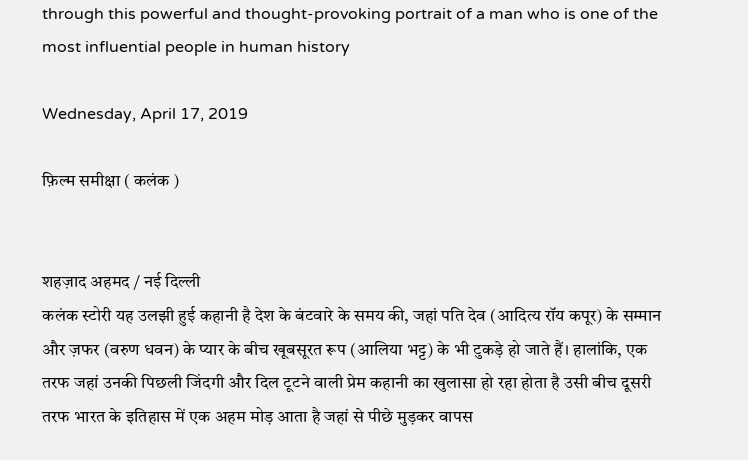through this powerful and thought-provoking portrait of a man who is one of the most influential people in human history

Wednesday, April 17, 2019

फ़िल्म समीक्षा ( कलंक )


शहज़ाद अहमद / नई दिल्ली
कलंक स्टोरी यह उलझी हुई कहानी है देश के बंटवारे के समय की, जहां पति देव (आदित्य रॉय कपूर) के सम्मान और ज़फर (वरुण धवन) के प्यार के बीच खूबसूरत रूप (आलिया भट्ट) के भी टुकड़े हो जाते हैं। हालांकि, एक तरफ जहां उनकी पिछली जिंदगी और दिल टूटने वाली प्रेम कहानी का खुलासा हो रहा होता है उसी बीच दूसरी तरफ भारत के इतिहास में एक अहम मोड़ आता है जहां से पीछे मुड़कर वापस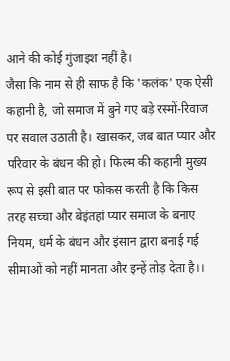आने की कोई गुंजाइश नहीं है।
जैसा कि नाम से ही साफ है कि 'कलंक' एक ऐसी कहानी है, जो समाज में बुने गए बड़े रस्मों-रिवाज पर सवाल उठाती है। खासकर, जब बात प्यार और परिवार के बंधन की हो। फिल्म की कहानी मुख्य रूप से इसी बात पर फोकस करती है कि किस तरह सच्चा और बेइंतहां प्यार समाज के बनाए नियम, धर्म के बंधन और इंसान द्वारा बनाई गई सीमाओं को नहीं मानता और इन्हें तोड़ देता है।।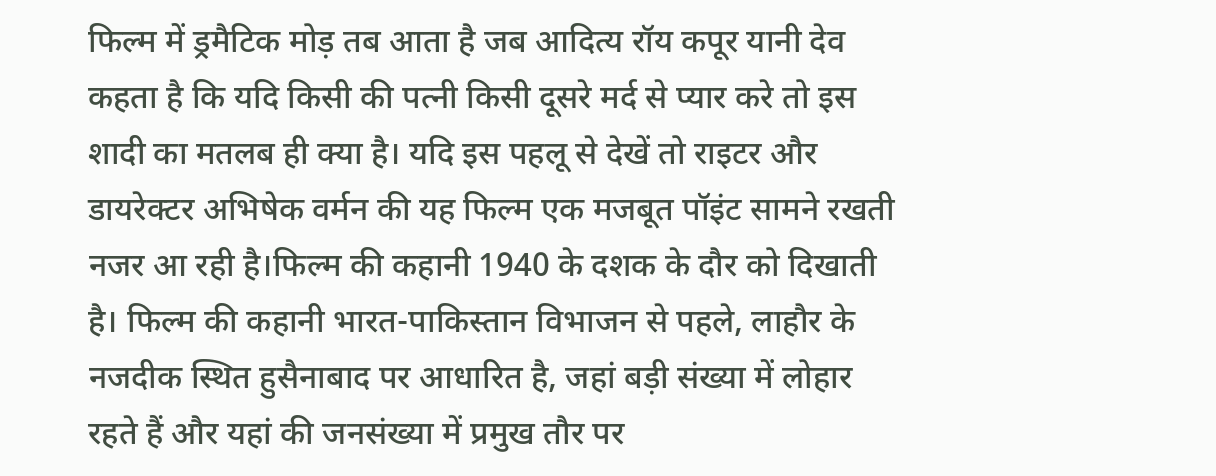फिल्म में ड्रमैटिक मोड़ तब आता है जब आदित्य रॉय कपूर यानी देव कहता है कि यदि किसी की पत्नी किसी दूसरे मर्द से प्यार करे तो इस शादी का मतलब ही क्या है। यदि इस पहलू से देखें तो राइटर और डायरेक्टर अभिषेक वर्मन की यह फिल्म एक मजबूत पॉइंट सामने रखती नजर आ रही है।फिल्म की कहानी 1940 के दशक के दौर को दिखाती है। फिल्म की कहानी भारत-पाकिस्तान विभाजन से पहले, लाहौर के नजदीक स्थित हुसैनाबाद पर आधारित है, जहां बड़ी संख्या में लोहार रहते हैं और यहां की जनसंख्या में प्रमुख तौर पर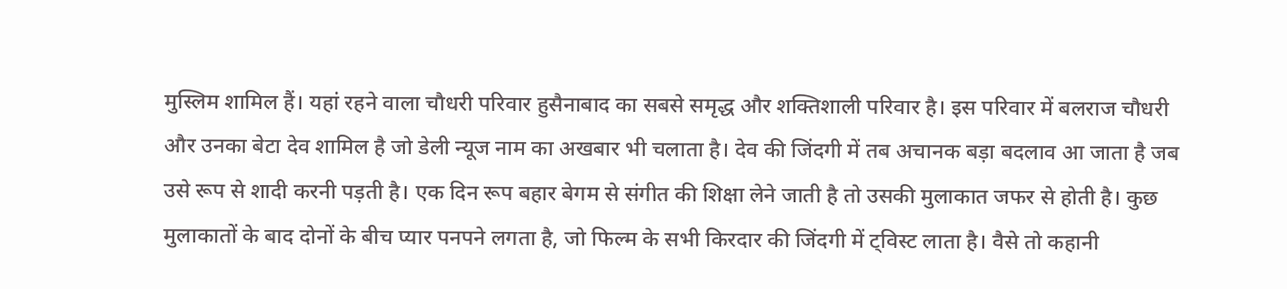मुस्लिम शामिल हैं। यहां रहने वाला चौधरी परिवार हुसैनाबाद का सबसे समृद्ध और शक्तिशाली परिवार है। इस परिवार में बलराज चौधरी और उनका बेटा देव शामिल है जो डेली न्यूज नाम का अखबार भी चलाता है। देव की जिंदगी में तब अचानक बड़ा बदलाव आ जाता है जब उसे रूप से शादी करनी पड़ती है। एक दिन रूप बहार बेगम से संगीत की शिक्षा लेने जाती है तो उसकी मुलाकात जफर से होती है। कुछ मुलाकातों के बाद दोनों के बीच प्यार पनपने लगता है, जो फिल्म के सभी किरदार की जिंदगी में ट्विस्ट लाता है। वैसे तो कहानी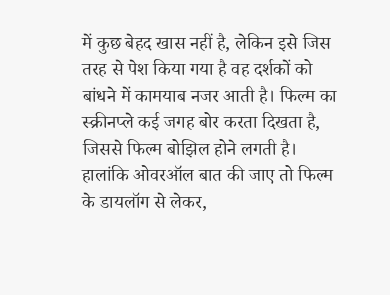में कुछ बेहद खास नहीं है, लेकिन इसे जिस तरह से पेश किया गया है वह दर्शकों को बांधने में कामयाब नजर आती है। फिल्म का स्क्रीनप्ले कई जगह बोर करता दिखता है, जिससे फिल्म बोझिल होने लगती है। हालांकि ओवरऑल बात की जाए तो फिल्म के डायलॉग से लेकर,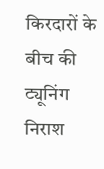किरदारों के बीच की ट्यूनिंग निराश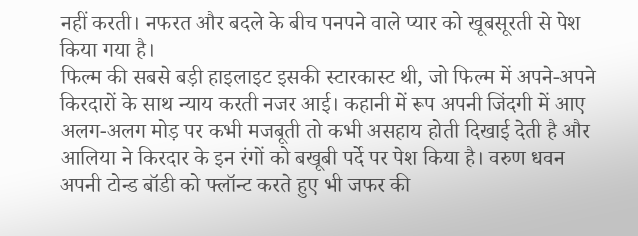नहीं करती। नफरत और बदले के बीच पनपने वाले प्यार को खूबसूरती से पेश किया गया है।
फिल्म की सबसे बड़ी हाइलाइट इसकी स्टारकास्ट थी, जो फिल्म में अपने-अपने किरदारों के साथ न्याय करती नजर आई। कहानी में रूप अपनी जिंदगी में आए अलग-अलग मोड़ पर कभी मजबूती तो कभी असहाय होती दिखाई देती है और आलिया ने किरदार के इन रंगों को बखूबी पर्दे पर पेश किया है। वरुण धवन अपनी टोन्ड बॉडी को फ्लॉन्ट करते हुए भी जफर की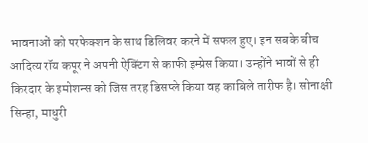भावनाओं को परफेक्शन के साथ डिलिवर करने में सफल हुए। इन सबके बीच आदित्य रॉय कपूर ने अपनी ऐक्टिंग से काफी इम्प्रेस किया। उन्होंने भावों से ही किरदार के इमोशन्स को जिस तरह डिसप्ले किया वह काबिले तारीफ है। सोनाक्षी सिन्हा, माधुरी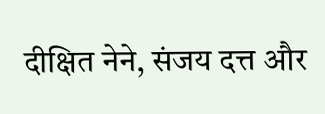दीक्षित नेने, संजय दत्त और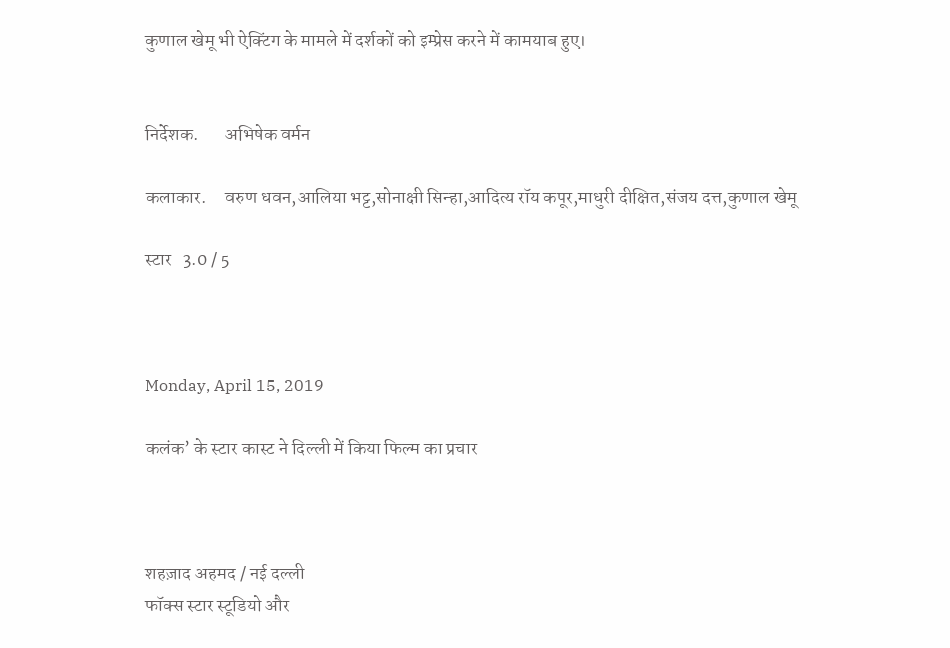कुणाल खेमू भी ऐक्टिंग के मामले में दर्शकों को इम्प्रेस करने में कामयाब हुए।


निर्देशक.       अभिषेक वर्मन

कलाकार.     वरुण धवन,आलिया भट्ट,सोनाक्षी सिन्हा,आदित्य रॉय कपूर,माधुरी दीक्षित,संजय दत्त,कुणाल खेमू

स्टार   3.0 / 5



Monday, April 15, 2019

कलंक’ के स्टार कास्ट ने दिल्ली में किया फिल्म का प्रचार



शहज़ाद अहमद / नई दल्ली
फॉक्स स्टार स्टूडियो और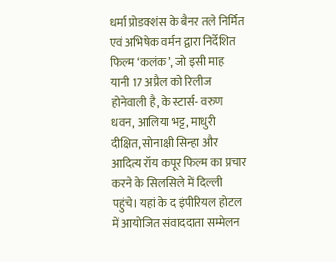धर्मा प्रोडक्शंस के बैनर तले निर्मित एवं अभिषेक वर्मन द्वारा निर्देशित फिल्म ‘कलंक’, जो इसी माह यानी 17 अप्रैल को रिलीज होनेवाली है, के स्टार्स- वरुण धवन, आलिया भट्ट, माधुरी दीक्षित, सोनाक्षी सिन्हा और आदित्य रॉय कपूर फिल्म का प्रचार करने के सिलसिले में दिल्ली पहुंचे। यहां के द इंपीरियल होटल में आयोजित संवाददाता सम्मेलन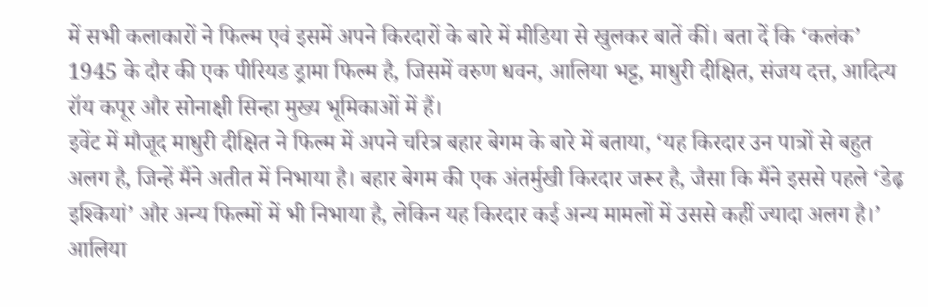में सभी कलाकारों ने फिल्म एवं इसमें अपने किरदारों के बारे में मीडिया से खुलकर बातें कीं। बता दें कि ‘कलंक’ 1945 के दौर की एक पीरियड ड्रामा फिल्म है, जिसमें वरुण धवन, आलिया भट्ट, माधुरी दीक्षित, संजय दत्त, आदित्य रॉय कपूर और सोनाक्षी सिन्हा मुख्य भूमिकाओं में हैं।
इवेंट में मौजूद माधुरी दीक्षित ने फिल्म में अपने चरित्र बहार बेगम के बारे में बताया, ‘यह किरदार उन पात्रों से बहुत अलग है, जिन्हें मैंने अतीत में निभाया है। बहार बेगम की एक अंतर्मुखी किरदार जरूर है, जैसा कि मैंने इससे पहले ‘डेढ़ इश्कियां’ और अन्य फिल्मों में भी निभाया है, लेकिन यह किरदार कई अन्य मामलों में उससे कहीं ज्यादा अलग है।’
आलिया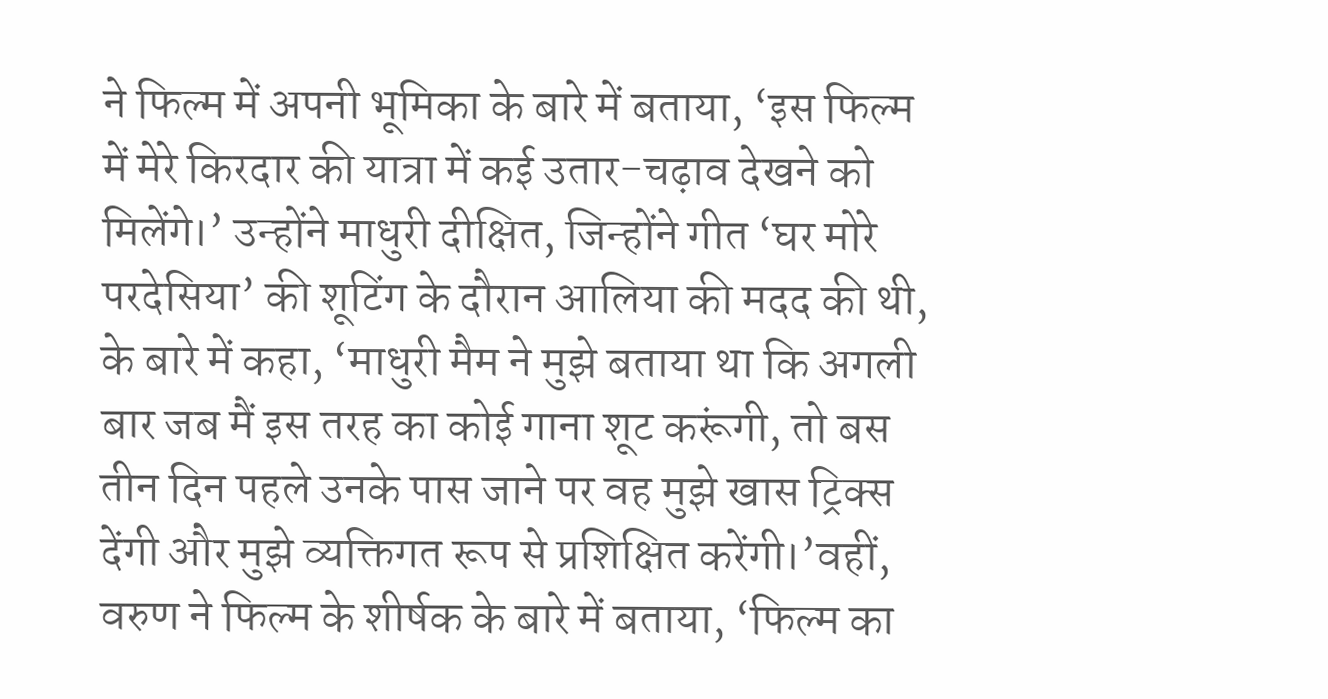ने फिल्म में अपनी भूमिका के बारे में बताया, ‘इस फिल्म में मेरे किरदार की यात्रा में कई उतार-चढ़ाव देखने को मिलेंगे।’ उन्होंने माधुरी दीक्षित, जिन्होंने गीत ‘घर मोरे परदेसिया’ की शूटिंग के दौरान आलिया की मदद की थी, के बारे में कहा, ‘माधुरी मैम ने मुझे बताया था कि अगली बार जब मैं इस तरह का कोई गाना शूट करूंगी, तो बस तीन दिन पहले उनके पास जाने पर वह मुझे खास ट्रिक्स देंगी और मुझे व्यक्तिगत रूप से प्रशिक्षित करेंगी।’वहीं, वरुण ने फिल्म के शीर्षक के बारे में बताया, ‘फिल्म का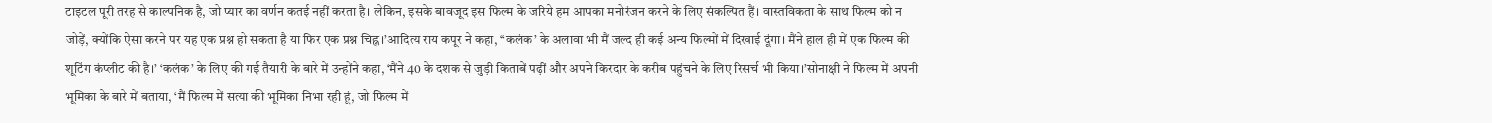टाइटल पूरी तरह से काल्पनिक है, जो प्यार का वर्णन कतई नहीं करता है। लेकिन, इसके बावजूद इस फिल्म के जरिये हम आपका मनोरंजन करने के लिए संकल्पित हैं। वास्तविकता के साथ फिल्म को न जोड़ें, क्योंकि ऐसा करने पर यह एक प्रश्न हो सकता है या फिर एक प्रश्न चिह्न।’आदित्य राय कपूर ने कहा, ‘‘कलंक’ के अलावा भी मैं जल्द ही कई अन्य फिल्मों में दिखाई दूंगा। मैंने हाल ही में एक फिल्म की शूटिंग कंप्लीट की है।’ ‘कलंक’ के लिए की गई तैयारी के बारे में उन्होंने कहा, ‘मैंने 40 के दशक से जुड़ी किताबें पढ़ीं और अपने किरदार के करीब पहुंचने के लिए रिसर्च भी किया।’सोनाक्षी ने फिल्म में अपनी भूमिका के बारे में बताया, ‘मैं फिल्म में सत्या की भूमिका निभा रही हूं, जो फिल्म में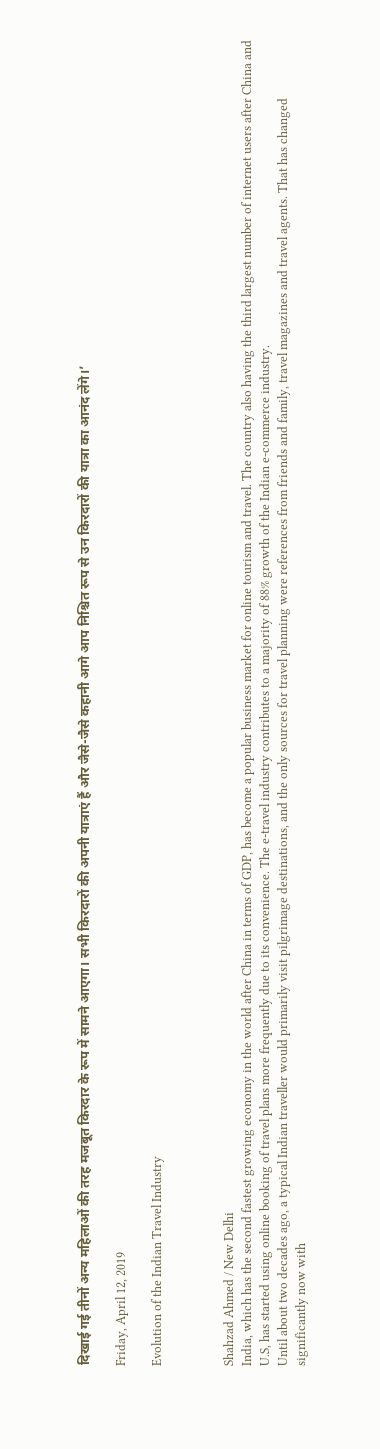दिखाई गई तीनों अन्य महिलाओं की तरह मजबूत किरदार के रूप में सामने आएगा। सभी किरदारों की अपनी यात्राएं हैं और जैसे-जैसे कहानी आगे आप निश्चित रूप से उन किरदारों की यात्रा का आनंद लेंगे।’

Friday, April 12, 2019

Evolution of the Indian Travel Industry



Shahzad Ahmed / New Delhi
India, which has the second fastest growing economy in the world after China in terms of GDP, has become a popular business market for online tourism and travel. The country also having the third largest number of internet users after China and U.S, has started using online booking of travel plans more frequently due to its convenience. The e-travel industry contributes to a majority of 88% growth of the Indian e-commerce industry.
Until about two decades ago, a typical Indian traveller would primarily visit pilgrimage destinations, and the only sources for travel planning were references from friends and family, travel magazines and travel agents. That has changed significantly now with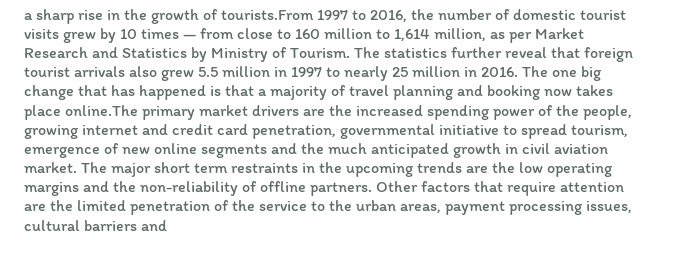a sharp rise in the growth of tourists.From 1997 to 2016, the number of domestic tourist visits grew by 10 times — from close to 160 million to 1,614 million, as per Market Research and Statistics by Ministry of Tourism. The statistics further reveal that foreign tourist arrivals also grew 5.5 million in 1997 to nearly 25 million in 2016. The one big change that has happened is that a majority of travel planning and booking now takes place online.The primary market drivers are the increased spending power of the people, growing internet and credit card penetration, governmental initiative to spread tourism, emergence of new online segments and the much anticipated growth in civil aviation market. The major short term restraints in the upcoming trends are the low operating margins and the non-reliability of offline partners. Other factors that require attention are the limited penetration of the service to the urban areas, payment processing issues, cultural barriers and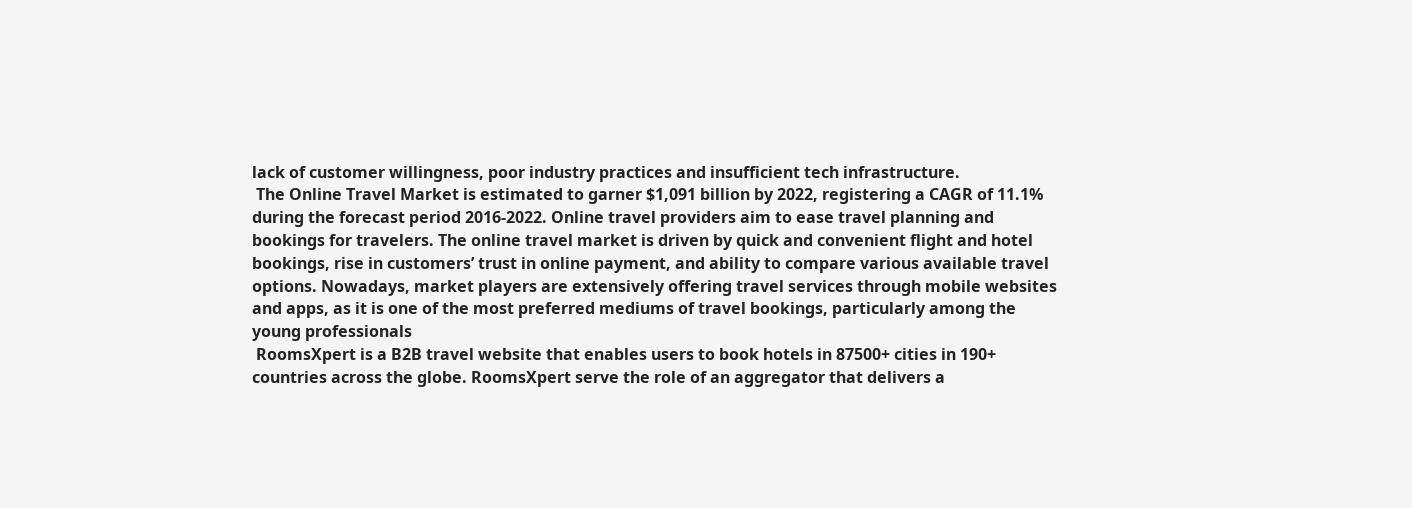lack of customer willingness, poor industry practices and insufficient tech infrastructure.
 The Online Travel Market is estimated to garner $1,091 billion by 2022, registering a CAGR of 11.1% during the forecast period 2016-2022. Online travel providers aim to ease travel planning and bookings for travelers. The online travel market is driven by quick and convenient flight and hotel bookings, rise in customers’ trust in online payment, and ability to compare various available travel options. Nowadays, market players are extensively offering travel services through mobile websites and apps, as it is one of the most preferred mediums of travel bookings, particularly among the young professionals
 RoomsXpert is a B2B travel website that enables users to book hotels in 87500+ cities in 190+ countries across the globe. RoomsXpert serve the role of an aggregator that delivers a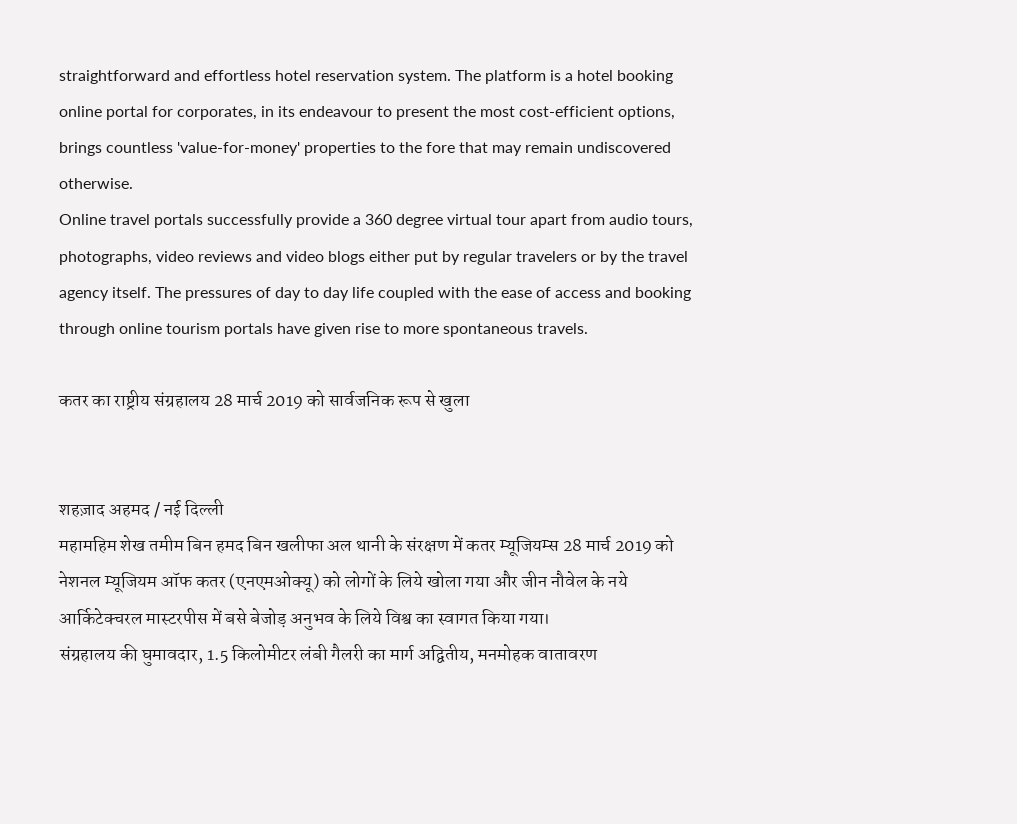straightforward and effortless hotel reservation system. The platform is a hotel booking online portal for corporates, in its endeavour to present the most cost-efficient options, brings countless 'value-for-money' properties to the fore that may remain undiscovered otherwise.
Online travel portals successfully provide a 360 degree virtual tour apart from audio tours, photographs, video reviews and video blogs either put by regular travelers or by the travel agency itself. The pressures of day to day life coupled with the ease of access and booking through online tourism portals have given rise to more spontaneous travels.

कतर का राष्ट्रीय संग्रहालय 28 मार्च 2019 को सार्वजनिक रूप से खुला


शहज़ाद अहमद / नई दिल्ली
महामहिम शेख तमीम बिन हमद बिन खलीफा अल थानी के संरक्षण में कतर म्यूजियम्स 28 मार्च 2019 को नेशनल म्यूजियम ऑफ कतर (एनएमओक्यू) को लोगों के लिये खोला गया और जीन नौवेल के नये आर्किटेक्चरल मास्टरपीस में बसे बेजोड़ अनुभव के लिये विश्व का स्वागत किया गया।
संग्रहालय की घुमावदार, 1.5 किलोमीटर लंबी गैलरी का मार्ग अद्वितीय, मनमोहक वातावरण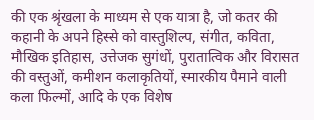की एक श्रृंखला के माध्यम से एक यात्रा है, जो कतर की कहानी के अपने हिस्से को वास्तुशिल्प, संगीत, कविता, मौखिक इतिहास, उत्तेजक सुगंधों, पुरातात्विक और विरासत की वस्तुओं, कमीशन कलाकृतियों, स्मारकीय पैमाने वाली कला फिल्मों, आदि के एक विशेष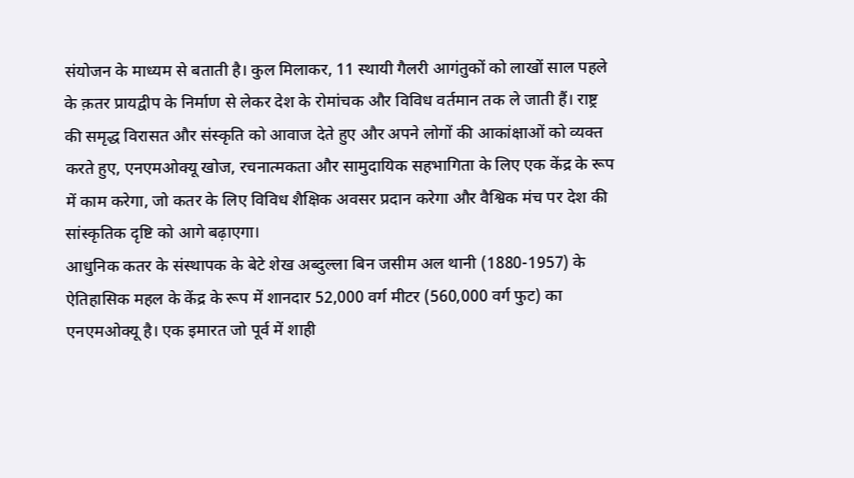संयोजन के माध्यम से बताती है। कुल मिलाकर, 11 स्थायी गैलरी आगंतुकों को लाखों साल पहले के क़तर प्रायद्वीप के निर्माण से लेकर देश के रोमांचक और विविध वर्तमान तक ले जाती हैं। राष्ट्र की समृद्ध विरासत और संस्कृति को आवाज देते हुए और अपने लोगों की आकांक्षाओं को व्यक्त करते हुए, एनएमओक्यू खोज, रचनात्मकता और सामुदायिक सहभागिता के लिए एक केंद्र के रूप में काम करेगा, जो कतर के लिए विविध शैक्षिक अवसर प्रदान करेगा और वैश्विक मंच पर देश की सांस्कृतिक दृष्टि को आगे बढ़ाएगा।
आधुनिक कतर के संस्थापक के बेटे शेख अब्दुल्ला बिन जसीम अल थानी (1880-1957) के ऐतिहासिक महल के केंद्र के रूप में शानदार 52,000 वर्ग मीटर (560,000 वर्ग फुट) का एनएमओक्यू है। एक इमारत जो पूर्व में शाही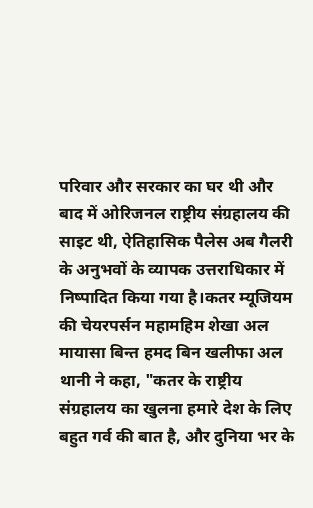परिवार और सरकार का घर थी और बाद में ओरिजनल राष्ट्रीय संग्रहालय की साइट थी, ऐतिहासिक पैलेस अब गैलरी के अनुभवों के व्यापक उत्तराधिकार में निष्पादित किया गया है।कतर म्यूजियम की चेयरपर्सन महामहिम शेखा अल मायासा बिन्त हमद बिन खलीफा अल थानी ने कहा, "कतर के राष्ट्रीय संग्रहालय का खुलना हमारे देश के लिए बहुत गर्व की बात है, और दुनिया भर के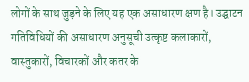लोगों के साथ जुड़ने के लिए यह एक असाधारण क्षण है। उद्घाटन गतिविधियों की असाधारण अनुसूची उत्कृष्ट कलाकारों, वास्तुकारों, विचारकों और कतर के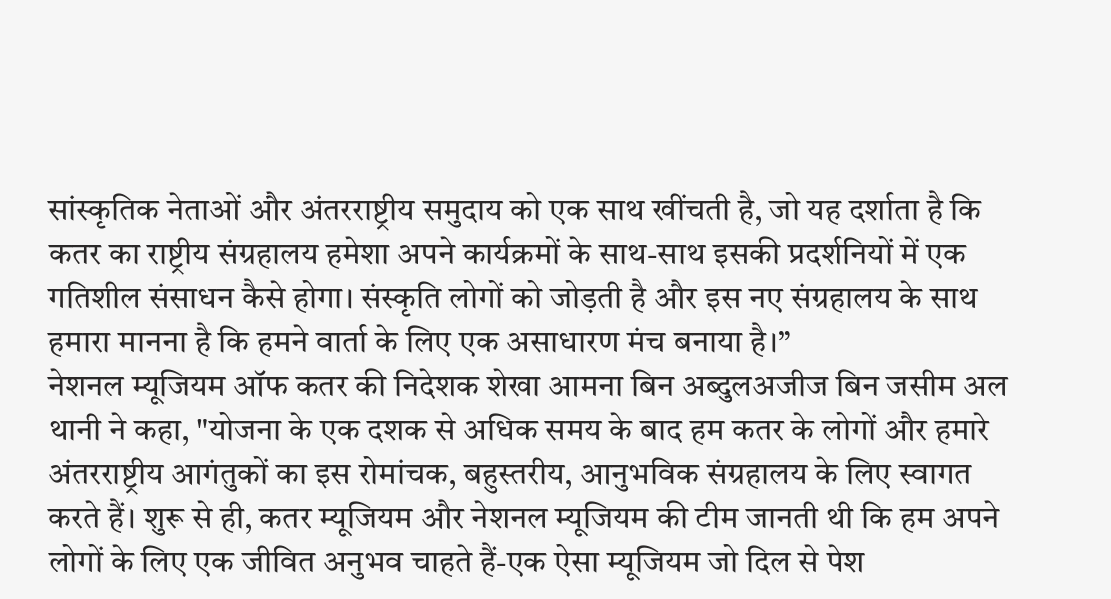सांस्कृतिक नेताओं और अंतरराष्ट्रीय समुदाय को एक साथ खींचती है, जो यह दर्शाता है कि कतर का राष्ट्रीय संग्रहालय हमेशा अपने कार्यक्रमों के साथ-साथ इसकी प्रदर्शनियों में एक गतिशील संसाधन कैसे होगा। संस्कृति लोगों को जोड़ती है और इस नए संग्रहालय के साथ हमारा मानना है कि हमने वार्ता के लिए एक असाधारण मंच बनाया है।”
नेशनल म्यूजियम ऑफ कतर की निदेशक शेखा आमना बिन अब्दुलअजीज बिन जसीम अल थानी ने कहा, "योजना के एक दशक से अधिक समय के बाद हम कतर के लोगों और हमारे अंतरराष्ट्रीय आगंतुकों का इस रोमांचक, बहुस्तरीय, आनुभविक संग्रहालय के लिए स्वागत करते हैं। शुरू से ही, कतर म्यूजियम और नेशनल म्यूजियम की टीम जानती थी कि हम अपने लोगों के लिए एक जीवित अनुभव चाहते हैं-एक ऐसा म्यूजियम जो दिल से पेश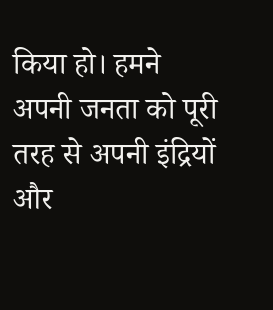किया हो। हमने अपनी जनता को पूरी तरह से अपनी इंद्रियों और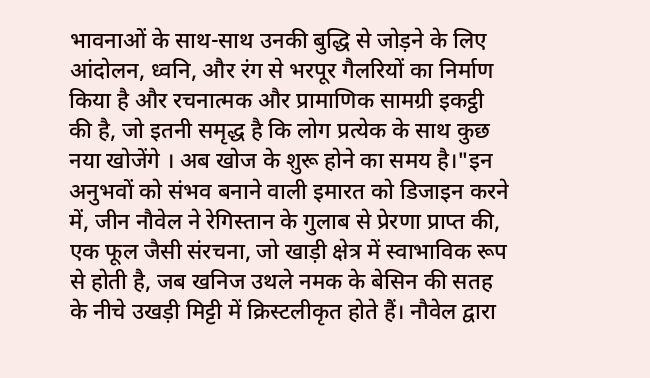भावनाओं के साथ-साथ उनकी बुद्धि से जोड़ने के लिए आंदोलन, ध्वनि, और रंग से भरपूर गैलरियों का निर्माण किया है और रचनात्मक और प्रामाणिक सामग्री इकट्ठी की है, जो इतनी समृद्ध है कि लोग प्रत्येक के साथ कुछ नया खोजेंगे । अब खोज के शुरू होने का समय है।"इन अनुभवों को संभव बनाने वाली इमारत को डिजाइन करने में, जीन नौवेल ने रेगिस्तान के गुलाब से प्रेरणा प्राप्त की, एक फूल जैसी संरचना, जो खाड़ी क्षेत्र में स्वाभाविक रूप से होती है, जब खनिज उथले नमक के बेसिन की सतह के नीचे उखड़ी मिट्टी में क्रिस्टलीकृत होते हैं। नौवेल द्वारा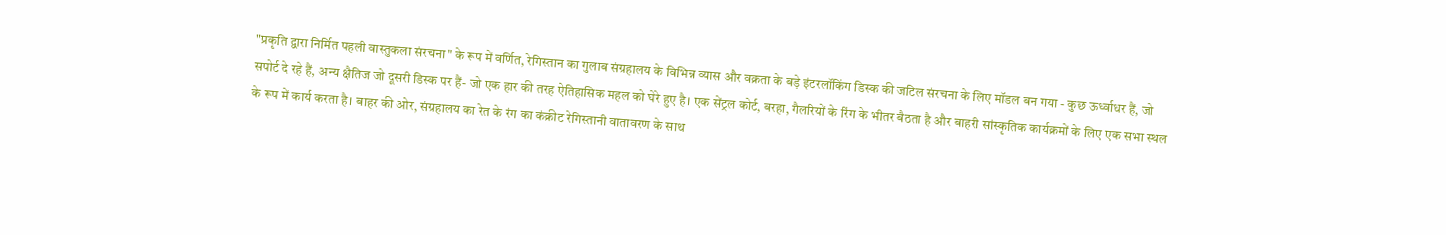"प्रकृति द्वारा निर्मित पहली वास्तुकला संरचना" के रूप में वर्णित, रेगिस्तान का गुलाब संग्रहालय के विभिन्न व्‍यास और वक्रता के बड़े इंटरलॉकिंग डिस्क की जटिल संरचना के लिए मॉडल बन गया - कुछ ऊर्ध्वाधर हैं, जो सपोर्ट दे रहे हैं, अन्य क्षैतिज जो दूसरी डिस्क पर हैं- जो एक हार की तरह ऐतिहासिक महल को घेरे हुए है। एक सेंट्रल कोर्ट, बरहा, गैलरियों के रिंग के भीतर बैठता है और बाहरी सांस्कृतिक कार्यक्रमों के लिए एक सभा स्थल के रूप में कार्य करता है। बाहर की ओर, संग्रहालय का रेत के रंग का कंक्रीट रेगिस्तानी वातावरण के साथ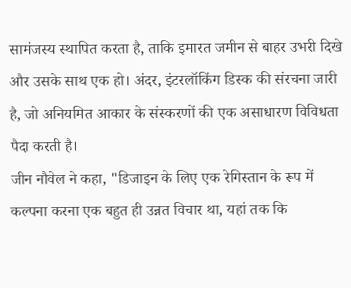सामंजस्य स्थापित करता है, ताकि इमारत जमीन से बाहर उभरी दिखे और उसके साथ एक हो। अंदर, इंटरलॉकिंग डिस्क की संरचना जारी है, जो अनियमित आकार के संस्करणों की एक असाधारण विविधता पैदा करती है।
जीन नौवेल ने कहा, "डिजाइन के लिए एक रेगिस्तान के रूप में कल्पना करना एक बहुत ही उन्नत विचार था, यहां तक कि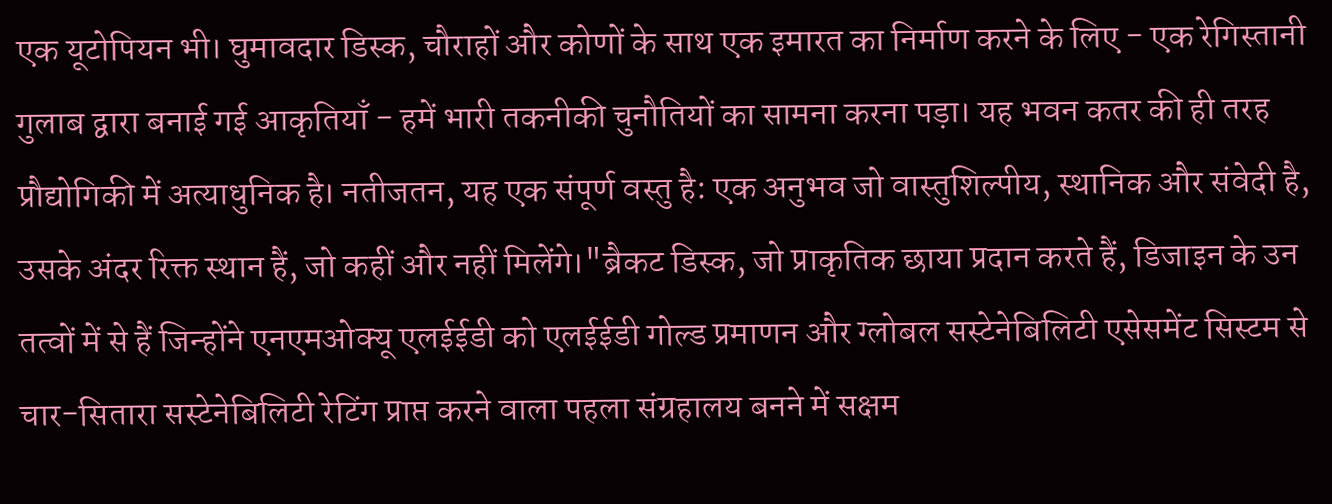एक यूटोपियन भी। घुमावदार डिस्क, चौराहों और कोणों के साथ एक इमारत का निर्माण करने के लिए - एक रेगिस्तानी गुलाब द्वारा बनाई गई आकृतियाँ - हमें भारी तकनीकी चुनौतियों का सामना करना पड़ा। यह भवन कतर की ही तरह प्रौद्योगिकी में अत्याधुनिक है। नतीजतन, यह एक संपूर्ण वस्तु है: एक अनुभव जो वास्तुशिल्पीय, स्थानिक और संवेदी है, उसके अंदर रिक्त स्थान हैं, जो कहीं और नहीं मिलेंगे।"ब्रैकट डिस्क, जो प्राकृतिक छाया प्रदान करते हैं, डिजाइन के उन तत्वों में से हैं जिन्होंने एनएमओक्यू एलईईडी को एलईईडी गोल्ड प्रमाणन और ग्लोबल सस्टेनेबिलिटी एसेसमेंट सिस्टम से चार-सितारा सस्‍टेनेबिलिटी रेटिंग प्राप्त करने वाला पहला संग्रहालय बनने में सक्षम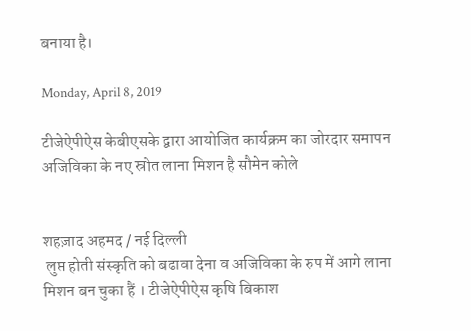बनाया है।

Monday, April 8, 2019

टीजेऐपीऐस केबीएसके द्वारा आयोजित कार्यक्रम का जोरदार समापन अजिविका के नए स्रोत लाना मिशन है सौमेन कोले


शहज़ाद अहमद / नई दिल्ली
 लुप्त होती संस्कृति को बढावा देना व अजिविका के रुप में आगे लाना मिशन बन चुका हैं । टीजेऐपीऐस कृषि बिकाश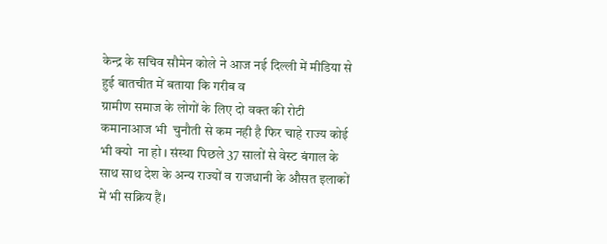केन्द्र के सचिव सौमेन कोले ने आज नई दिल्ली में मीडिया से हुई बातचीत में बताया कि गरीब व
ग्रामीण समाज के लोगों के लिए दो वक्त की रोटी कमानाआज भी  चुनौती से कम नही है फिर चाहे राज्य कोई भी क्यो  ना हो । संस्था पिछले 37 सालों से वेस्ट बंगाल के साथ साथ देश के अन्य राज्यों व राजधानी के औसत इलाकों में भी सक्रिय हैं।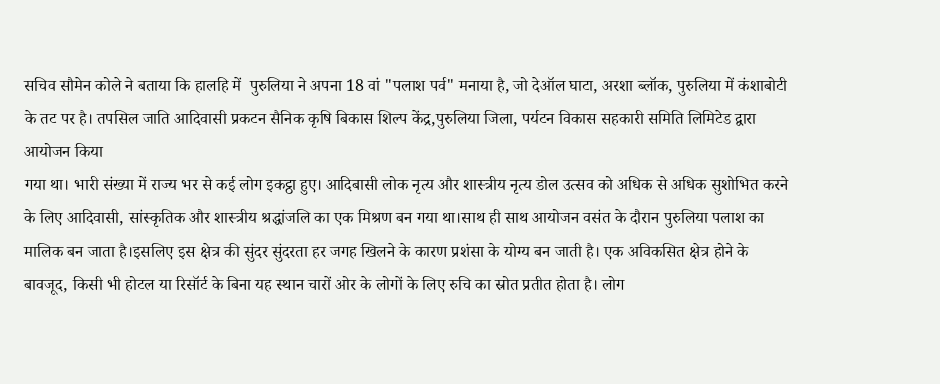सचिव सौमेन कोले ने बताया कि हालहि में  पुरुलिया ने अपना 18 वां "पलाश पर्व" मनाया है, जो देऑल घाटा, अरशा ब्लॉक, पुरुलिया में कंशाबोटी के तट पर है। तपसिल जाति आदिवासी प्रकटन सैनिक कृषि बिकास शिल्प केंद्र,पुरुलिया जिला, पर्यटन विकास सहकारी समिति लिमिटेड द्वारा  आयोजन किया
गया था। भारी संख्या में राज्य भर से कई लोग इकट्ठा हुए। आदिबासी लोक नृत्य और शास्त्रीय नृत्य डोल उत्सव को अधिक से अधिक सुशोभित करने के लिए आदिवासी, सांस्कृतिक और शास्त्रीय श्रद्धांजलि का एक मिश्रण बन गया था।साथ ही साथ आयोजन वसंत के दौरान पुरुलिया पलाश का मालिक बन जाता है।इसलिए इस क्षेत्र की सुंदर सुंदरता हर जगह खिलने के कारण प्रशंसा के योग्य बन जाती है। एक अविकसित क्षेत्र होने के बावजूद, किसी भी होटल या रिसॉर्ट के बिना यह स्थान चारों ओर के लोगों के लिए रुचि का स्रोत प्रतीत होता है। लोग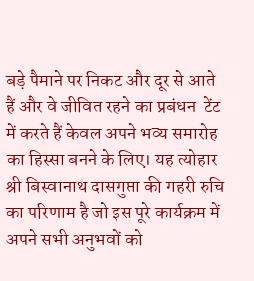बड़े पैमाने पर निकट और दूर से आते हैं और वे जीवित रहने का प्रबंधन  टेंट में करते हैं केवल अपने भव्य समारोह का हिस्सा बनने के लिए। यह त्योहार श्री बिस्वानाथ दासगुप्ता की गहरी रुचि का परिणाम है जो इस पूरे कार्यक्रम में अपने सभी अनुभवों को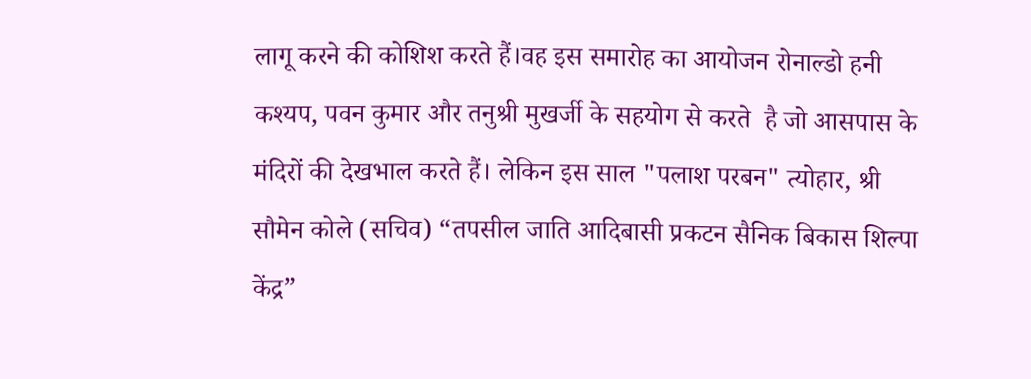लागू करने की कोशिश करते हैं।वह इस समारोह का आयोजन रोनाल्डो हनी कश्यप, पवन कुमार और तनुश्री मुखर्जी के सहयोग से करते  है जो आसपास के मंदिरों की देखभाल करते हैं। लेकिन इस साल "पलाश परबन" त्योहार, श्री सौमेन कोले (सचिव) “तपसील जाति आदिबासी प्रकटन सैनिक बिकास शिल्पा केंद्र”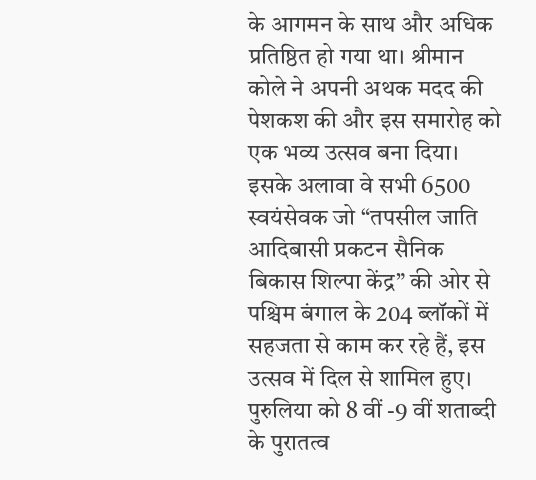के आगमन के साथ और अधिक प्रतिष्ठित हो गया था। श्रीमान कोले ने अपनी अथक मदद की पेशकश की और इस समारोह को एक भव्य उत्सव बना दिया। इसके अलावा वे सभी 6500 स्वयंसेवक जो “तपसील जाति आदिबासी प्रकटन सैनिक बिकास शिल्पा केंद्र” की ओर से पश्चिम बंगाल के 204 ब्लॉकों में सहजता से काम कर रहे हैं, इस उत्सव में दिल से शामिल हुए। पुरुलिया को 8 वीं -9 वीं शताब्दी के पुरातत्व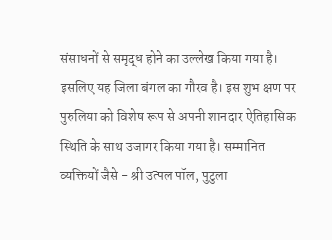संसाधनों से समृद्ध होने का उल्लेख किया गया है। इसलिए यह जिला बंगल का गौरव है। इस शुभ क्षण पर पुरुलिया को विशेष रूप से अपनी शानदार ऐतिहासिक स्थिति के साथ उजागर किया गया है। सम्मानित व्यक्तियों जैसे - श्री उत्पल पॉल, पुटुला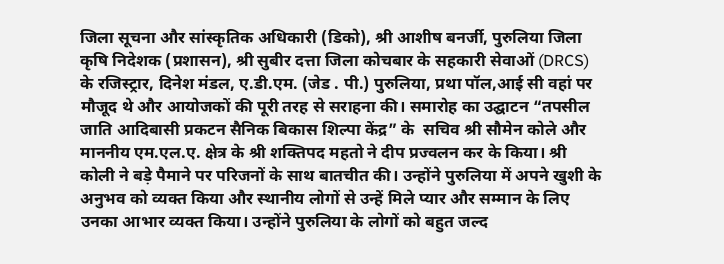जिला सूचना और सांस्कृतिक अधिकारी (डिको), श्री आशीष बनर्जी, पुरुलिया जिला कृषि निदेशक (प्रशासन), श्री सुबीर दत्ता जिला कोचबार के सहकारी सेवाओं (DRCS) के रजिस्ट्रार, दिनेश मंडल, ए.डी.एम. (जेड . पी.) पुरुलिया, प्रथा पॉल,आई सी वहां पर मौजूद थे और आयोजकों की पूरी तरह से सराहना की। समारोह का उद्घाटन “तपसील जाति आदिबासी प्रकटन सैनिक बिकास शिल्पा केंद्र” के  सचिव श्री सौमेन कोले और माननीय एम.एल.ए. क्षेत्र के श्री शक्तिपद महतो ने दीप प्रज्वलन कर के किया। श्री कोली ने बड़े पैमाने पर परिजनों के साथ बातचीत की। उन्होंने पुरुलिया में अपने खुशी के अनुभव को व्यक्त किया और स्थानीय लोगों से उन्हें मिले प्यार और सम्मान के लिए उनका आभार व्यक्त किया। उन्होंने पुरुलिया के लोगों को बहुत जल्द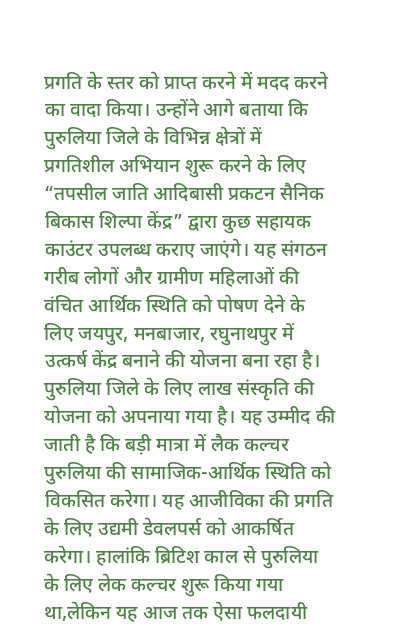प्रगति के स्तर को प्राप्त करने में मदद करने का वादा किया। उन्होंने आगे बताया कि पुरुलिया जिले के विभिन्न क्षेत्रों में प्रगतिशील अभियान शुरू करने के लिए “तपसील जाति आदिबासी प्रकटन सैनिक बिकास शिल्पा केंद्र” द्वारा कुछ सहायक काउंटर उपलब्ध कराए जाएंगे। यह संगठन गरीब लोगों और ग्रामीण महिलाओं की वंचित आर्थिक स्थिति को पोषण देने के लिए जयपुर, मनबाजार, रघुनाथपुर में उत्कर्ष केंद्र बनाने की योजना बना रहा है। पुरुलिया जिले के लिए लाख संस्कृति की योजना को अपनाया गया है। यह उम्मीद की जाती है कि बड़ी मात्रा में लैक कल्चर पुरुलिया की सामाजिक-आर्थिक स्थिति को विकसित करेगा। यह आजीविका की प्रगति के लिए उद्यमी डेवलपर्स को आकर्षित करेगा। हालांकि ब्रिटिश काल से पुरुलिया के लिए लेक कल्चर शुरू किया गया था,लेकिन यह आज तक ऐसा फलदायी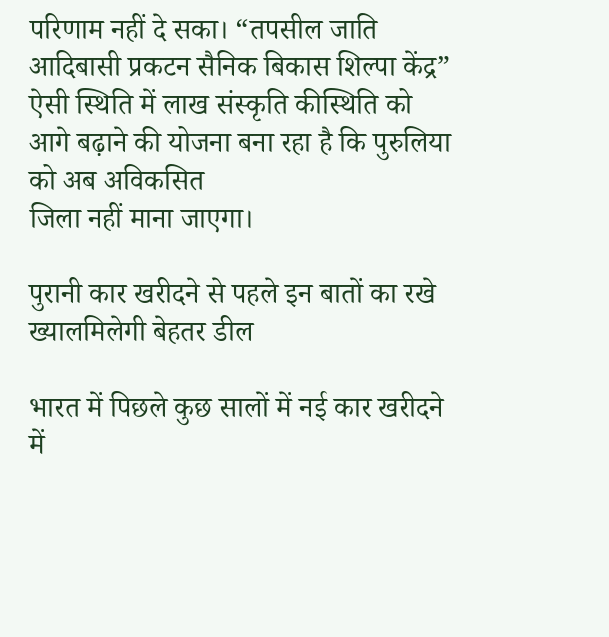परिणाम नहीं दे सका। “तपसील जाति आदिबासी प्रकटन सैनिक बिकास शिल्पा केंद्र” ऐसी स्थिति में लाख संस्कृति कीस्थिति को आगे बढ़ाने की योजना बना रहा है कि पुरुलिया को अब अविकसित
जिला नहीं माना जाएगा।

पुरानी कार खरीदने से पहले इन बातों का रखे ख्यालमिलेगी बेहतर डील

भारत में पिछले कुछ सालों में नई कार खरीदने में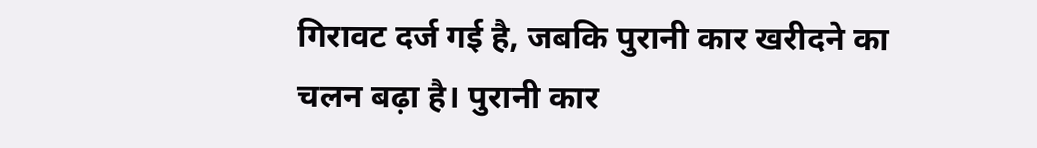गिरावट दर्ज गई है, जबकि पुरानी कार खरीदने का चलन बढ़ा है। पुरानी कार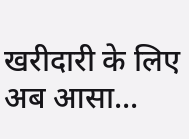खरीदारी के लिए अब आसा...